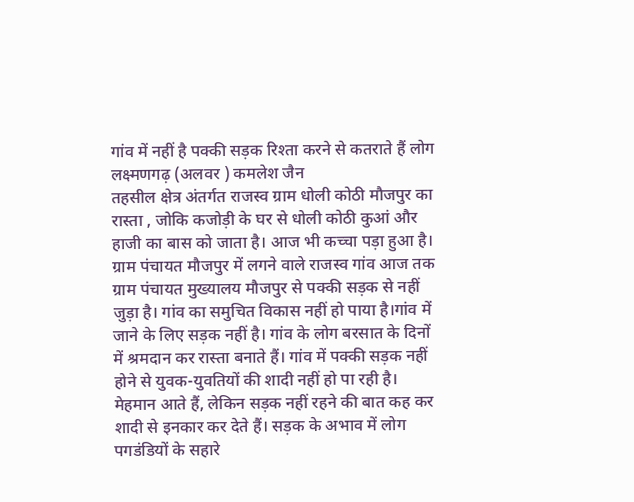गांव में नहीं है पक्की सड़क रिश्ता करने से कतराते हैं लोग
लक्ष्मणगढ़ (अलवर ) कमलेश जैन
तहसील क्षेत्र अंतर्गत राजस्व ग्राम धोली कोठी मौजपुर का रास्ता , जोकि कजोड़ी के घर से धोली कोठी कुआं और हाजी का बास को जाता है। आज भी कच्चा पड़ा हुआ है।
ग्राम पंचायत मौजपुर में लगने वाले राजस्व गांव आज तक ग्राम पंचायत मुख्यालय मौजपुर से पक्की सड़क से नहीं जुड़ा है। गांव का समुचित विकास नहीं हो पाया है।गांव में जाने के लिए सड़क नहीं है। गांव के लोग बरसात के दिनों में श्रमदान कर रास्ता बनाते हैं। गांव में पक्की सड़क नहीं होने से युवक-युवतियों की शादी नहीं हो पा रही है। मेहमान आते हैं, लेकिन सड़क नहीं रहने की बात कह कर शादी से इनकार कर देते हैं। सड़क के अभाव में लोग पगडंडियों के सहारे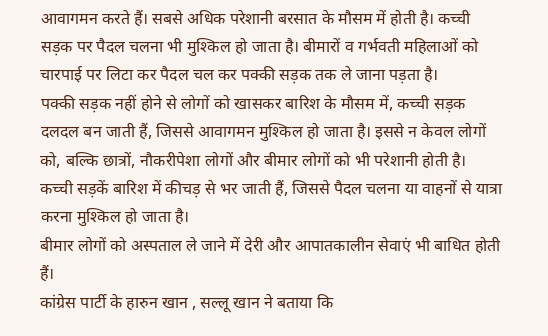आवागमन करते हैं। सबसे अधिक परेशानी बरसात के मौसम में होती है। कच्ची सड़क पर पैदल चलना भी मुश्किल हो जाता है। बीमारों व गर्भवती महिलाओं को चारपाई पर लिटा कर पैदल चल कर पक्की सड़क तक ले जाना पड़ता है।
पक्की सड़क नहीं होने से लोगों को खासकर बारिश के मौसम में, कच्ची सड़क दलदल बन जाती हैं, जिससे आवागमन मुश्किल हो जाता है। इससे न केवल लोगों को, बल्कि छात्रों, नौकरीपेशा लोगों और बीमार लोगों को भी परेशानी होती है।
कच्ची सड़कें बारिश में कीचड़ से भर जाती हैं, जिससे पैदल चलना या वाहनों से यात्रा करना मुश्किल हो जाता है।
बीमार लोगों को अस्पताल ले जाने में देरी और आपातकालीन सेवाएं भी बाधित होती हैं।
कांग्रेस पार्टी के हारुन खान , सल्लू खान ने बताया कि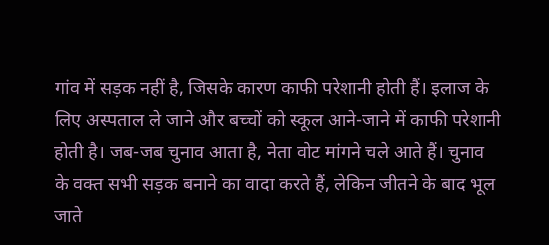गांव में सड़क नहीं है, जिसके कारण काफी परेशानी होती हैं। इलाज के लिए अस्पताल ले जाने और बच्चों को स्कूल आने-जाने में काफी परेशानी होती है। जब-जब चुनाव आता है, नेता वोट मांगने चले आते हैं। चुनाव के वक्त सभी सड़क बनाने का वादा करते हैं, लेकिन जीतने के बाद भूल जाते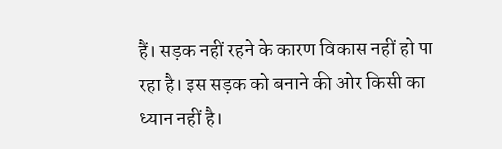हैं। सड़क नहीं रहने के कारण विकास नहीं हो पा रहा है। इस सड़क को बनाने की ओर किसी का ध्यान नहीं है।